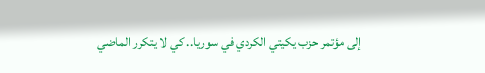إلى مؤتمر حزب يكيتي الكردي في سوريا.. كي لا يتكرر الماضي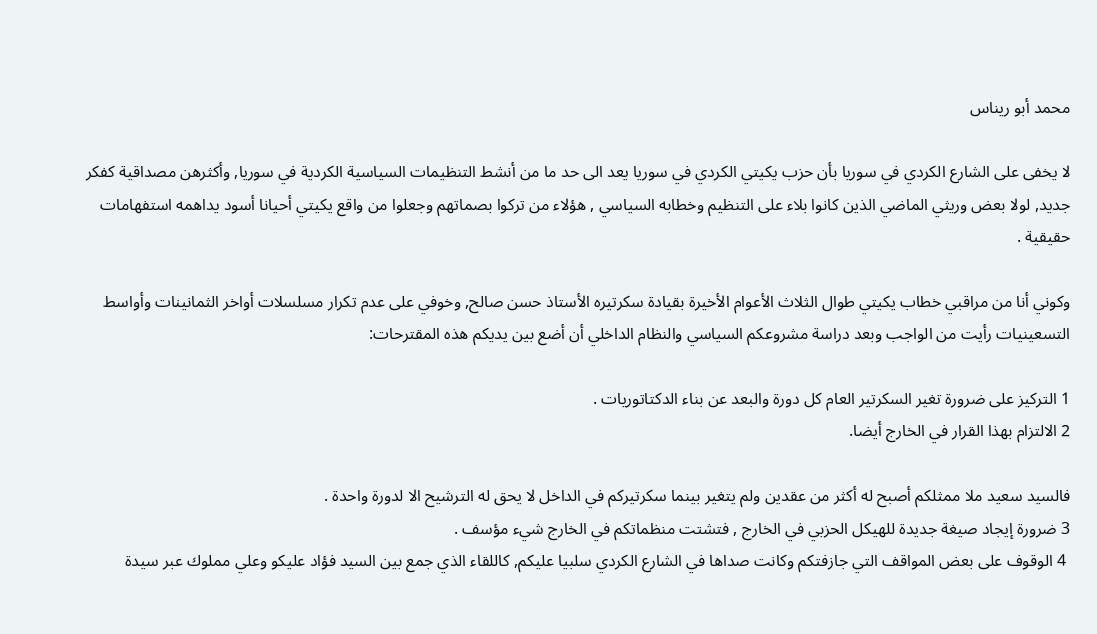محمد أبو ريناس

لا يخفى على الشارع الكردي في سوريا بأن حزب يكيتي الكردي في سوريا يعد الى حد ما من أنشط التنظيمات السياسية الكردية في سوريا, وأكثرهن مصداقية كفكر جديد, لولا بعض وريثي الماضي الذين كانوا بلاء على التنظيم وخطابه السياسي , هؤلاء من تركوا بصماتهم وجعلوا من واقع يكيتي أحيانا أسود يداهمه استفهامات حقيقية .

وكوني أنا من مراقبي خطاب يكيتي طوال الثلاث الأعوام الأخيرة بقيادة سكرتيره الأستاذ حسن صالح, وخوفي على عدم تكرار مسلسلات أواخر الثمانينات وأواسط التسعينيات رأيت من الواجب وبعد دراسة مشروعكم السياسي والنظام الداخلي أن أضع بين يديكم هذه المقترحات:

1 التركيز على ضرورة تغير السكرتير العام كل دورة والبعد عن بناء الدكتاتوريات .
2 الالتزام بهذا القرار في الخارج أيضا.

فالسيد سعيد ملا ممثلكم أصبح له أكثر من عقدين ولم يتغير بينما سكرتيركم في الداخل لا يحق له الترشيح الا لدورة واحدة .
3 ضرورة إيجاد صيغة جديدة للهيكل الحزبي في الخارج , فتشتت منظماتكم في الخارج شيء مؤسف .
 4 الوقوف على بعض المواقف التي جازفتكم وكانت صداها في الشارع الكردي سلبيا عليكم, كاللقاء الذي جمع بين السيد فؤاد عليكو وعلي مملوك عبر سيدة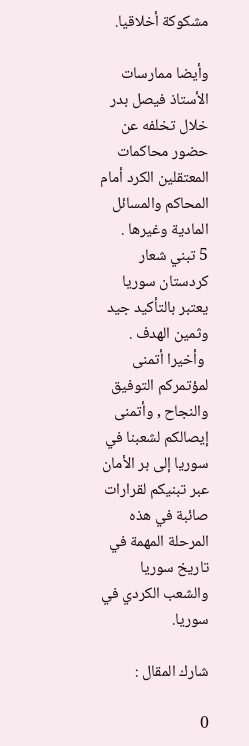مشكوكة أخلاقيا.

وأيضا ممارسات الأستاذ فيصل بدر خلال تخلفه عن حضور محاكمات المعتقلين الكرد أمام المحاكم والمسائل المادية وغيرها .
5 تبني شعار كردستان سوريا يعتبر بالتأكيد جيد وثمين الهدف .
 وأخيرا أتمنى لمؤتمركم التوفيق والنجاح , وأتمنى إيصالكم لشعبنا في سوريا إلى بر الأمان عبر تبنيكم لقرارات صائبة في هذه المرحلة المهمة في تاريخ سوريا والشعب الكردي في سوريا.

شارك المقال :

0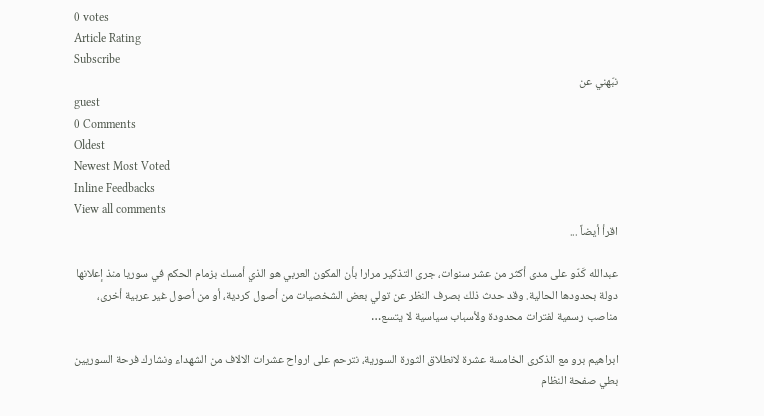0 votes
Article Rating
Subscribe
نبّهني عن
guest
0 Comments
Oldest
Newest Most Voted
Inline Feedbacks
View all comments
اقرأ أيضاً ...

عبدالله كَدّو على مدى أكثر من عشر سنوات، جرى التذكير مرارا بأن المكون العربي هو الذي أمسك بزمام الحكم في سوريا منذ إعلانها دولة بحدودها الحالية. وقد حدث ذلك بصرف النظر عن تولي بعض الشخصيات من أصول كردية، أو من أصول غير عربية أخرى، مناصب رسمية لفترات محدودة ولأسباب سياسية لا يتسع…

ابراهيم برو مع الذكرى الخامسة عشرة لانطلاق الثورة السورية، نترحم على ارواح عشرات الالاف من الشهداء ونشارك فرحة السوريين بطي صفحة النظام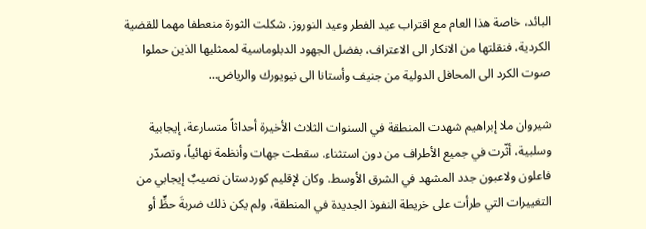البائد، خاصة هذا العام مع اقتراب عيد الفطر وعيد النوروز. شكلت الثورة منعطفا مهما للقضية الكردية، فنقلتها من الانكار الى الاعتراف، بفضل الجهود الدبلوماسية لممثليها الذين حملوا صوت الكرد الى المحافل الدولية من جنيف وأستانا الى نيويورك والرياض…

شيروان ملا إبراهيم شهدت المنطقة في السنوات الثلاث الأخيرة أحداثاً متسارعة، إيجابية وسلبية، أثّرت في جميع الأطراف من دون استثناء. سقطت جهات وأنظمة نهائياً، وتصدّر فاعلون ولاعبون جدد المشهد في الشرق الأوسط. وكان لإقليم كوردستان نصيبٌ إيجابي من التغييرات التي طرأت على خريطة النفوذ الجديدة في المنطقة، ولم يكن ذلك ضربةَ حظٍّ أو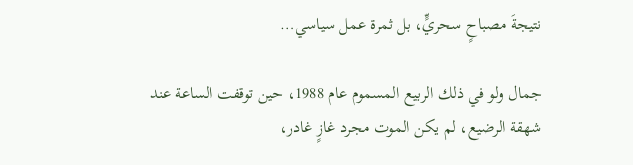نتيجةَ مصباحٍ سحريٍّ، بل ثمرة عمل سياسي…

جمال ولو في ذلك الربيع المسموم عام 1988، حين توقفت الساعة عند شهقة الرضيع، لم يكن الموت مجرد غازٍ غادر،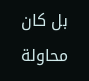بل كان محاولة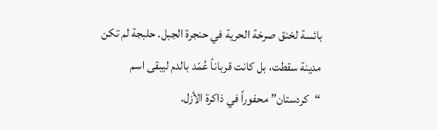بائسة لخنق صرخة الحرية في حنجرة الجبل. حلبجة لم تكن مدينة سقطت، بل كانت قرباناً عُمّد بالدم ليبقى اسم “كردستان” محفوراً في ذاكرة الأزل.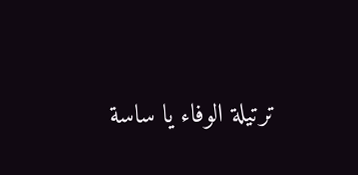ترتيلة الوفاء يا ساسة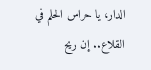الدار، يا حراس الحلم في القلاع.. إن ريح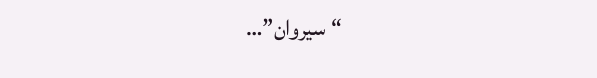“سيروان”…